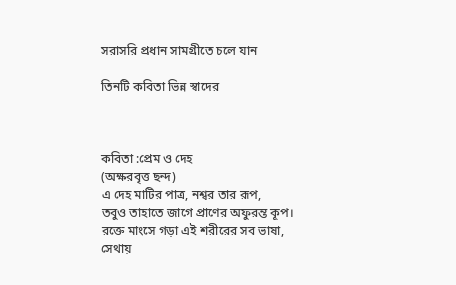সরাসরি প্রধান সামগ্রীতে চলে যান

তিনটি কবিতা ভিন্ন স্বাদের



কবিতা :প্রেম ও দেহ
(অক্ষরবৃত্ত ছন্দ)
এ দেহ মাটির পাত্র, নশ্বর তার রূপ,
তবুও তাহাতে জাগে প্রাণের অফুরন্ত কূপ।
রক্তে মাংসে গড়া এই শরীরের সব ভাষা,
সেথায়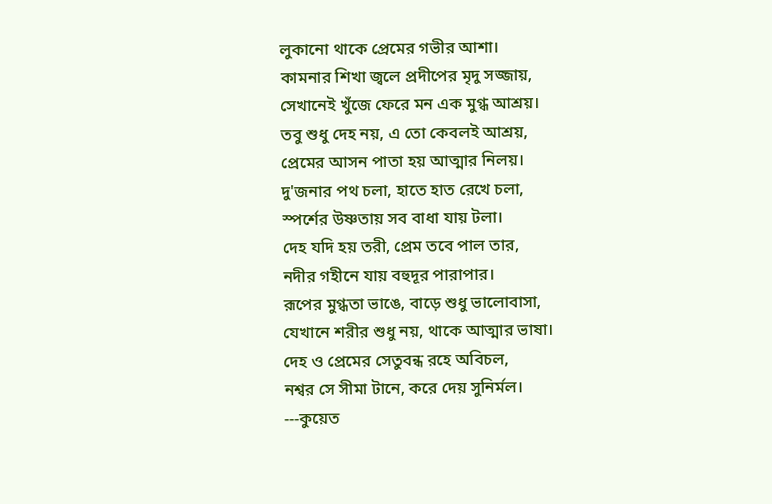লুকানো থাকে প্রেমের গভীর আশা।
কামনার শিখা জ্বলে প্রদীপের মৃদু সজ্জায়,
সেখানেই খুঁজে ফেরে মন এক মুগ্ধ আশ্রয়।
তবু শুধু দেহ নয়, এ তো কেবলই আশ্রয়,
প্রেমের আসন পাতা হয় আত্মার নিলয়।
দু'জনার পথ চলা, হাতে হাত রেখে চলা,
স্পর্শের উষ্ণতায় সব বাধা যায় টলা।
দেহ যদি হয় তরী, প্রেম তবে পাল তার,
নদীর গহীনে যায় বহুদূর পারাপার।
রূপের মুগ্ধতা ভাঙে, বাড়ে শুধু ভালোবাসা,
যেখানে শরীর শুধু নয়, থাকে আত্মার ভাষা।
দেহ ও প্রেমের সেতুবন্ধ রহে অবিচল,
নশ্বর সে সীমা টানে, করে দেয় সুনির্মল।
---কুয়েত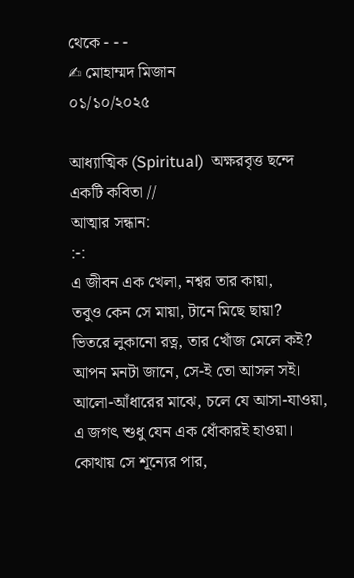থেকে - - -
✍ মোহাম্মদ মিজান
০১/১০/২০২৫

আধ্যাত্মিক (Spiritual)  অক্ষরবৃত্ত ছন্দে একটি কবিতা //
আত্মার সন্ধান:
:-:
এ জীবন এক খেলা, নশ্বর তার কায়া,
তবুও কেন সে মায়া, টানে মিছে ছায়া?
ভিতরে লুকানো রত্ন, তার খোঁজ মেলে কই?
আপন মনটা জানে, সে-ই তো আসল সই।
আলো-আঁধারের মাঝে, চলে যে আসা-যাওয়া,
এ জগৎ শুধু যেন এক ধোঁকারই হাওয়া।
কোথায় সে শূন্যের পার,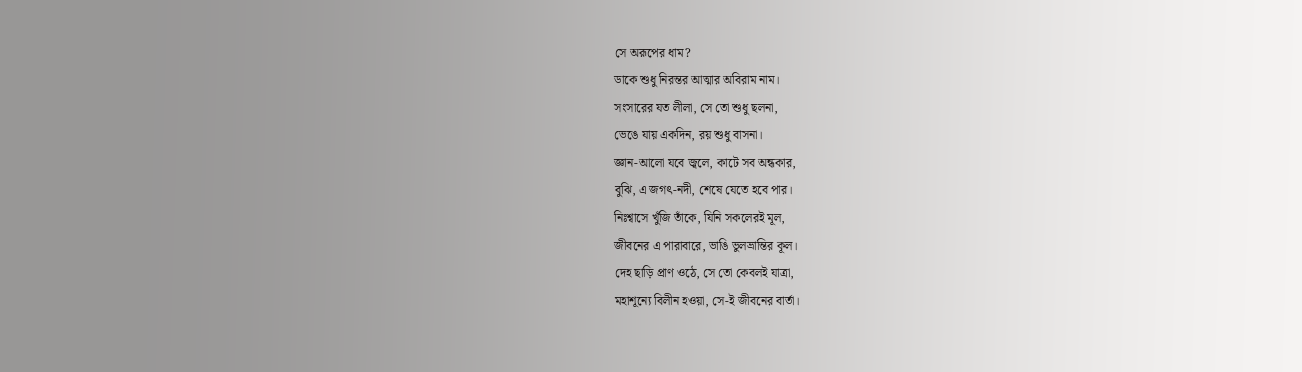সে অরূপের ধাম?
ডাকে শুধু নিরন্তর আত্মার অবিরাম নাম।
সংসারের যত লীলা, সে তো শুধু ছলনা,
ভেঙে যায় একদিন, রয় শুধু বাসনা।
জ্ঞান-আলো যবে জ্বলে, কাটে সব অন্ধকার,
বুঝি, এ জগৎ-নদী, শেষে যেতে হবে পার।
নিঃশ্বাসে খুঁজি তাঁকে, যিনি সকলেরই মূল,
জীবনের এ পারাবারে, ভাঙি ভুলভ্রান্তির কূল।
দেহ ছাড়ি প্রাণ ওঠে, সে তো কেবলই যাত্রা,
মহাশূন্যে বিলীন হওয়া, সে-ই জীবনের বার্তা।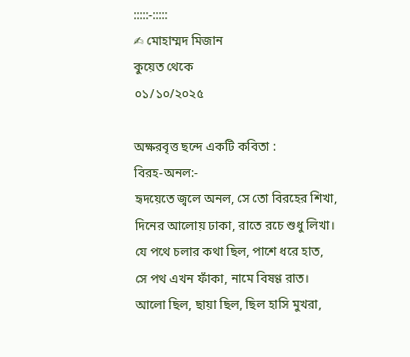:::::-:::::
✍ মোহাম্মদ মিজান
কুয়েত থেকে
০১/১০/২০২৫

অক্ষরবৃত্ত ছন্দে একটি কবিতা :
বিরহ-অনল:-
হৃদয়েতে জ্বলে অনল, সে তো বিরহের শিখা,
দিনের আলোয় ঢাকা, রাতে রচে শুধু লিখা।
যে পথে চলার কথা ছিল, পাশে ধরে হাত,
সে পথ এখন ফাঁকা, নামে বিষণ্ণ রাত।
আলো ছিল, ছায়া ছিল, ছিল হাসি মুখরা,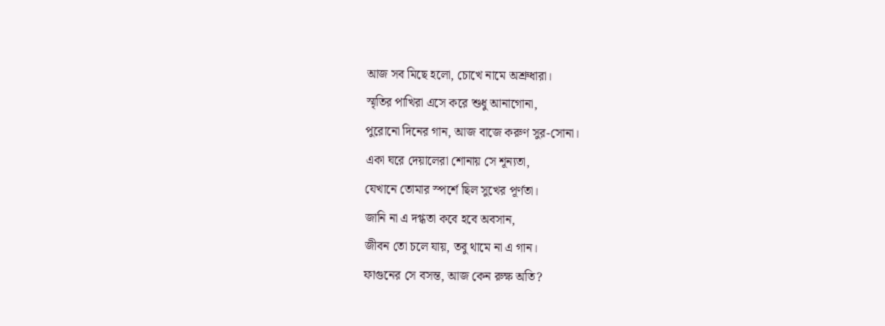আজ সব মিছে হলো, চোখে নামে অশ্রুধারা।
স্মৃতির পাখিরা এসে করে শুধু আনাগোনা,
পুরোনো দিনের গান, আজ বাজে করুণ সুর-সোনা।
একা ঘরে দেয়ালেরা শোনায় সে শূন্যতা,
যেখানে তোমার স্পর্শে ছিল সুখের পূর্ণতা।
জানি না এ দগ্ধতা কবে হবে অবসান,
জীবন তো চলে যায়, তবু থামে না এ গান।
ফাগুনের সে বসন্ত, আজ কেন রুক্ষ অতি?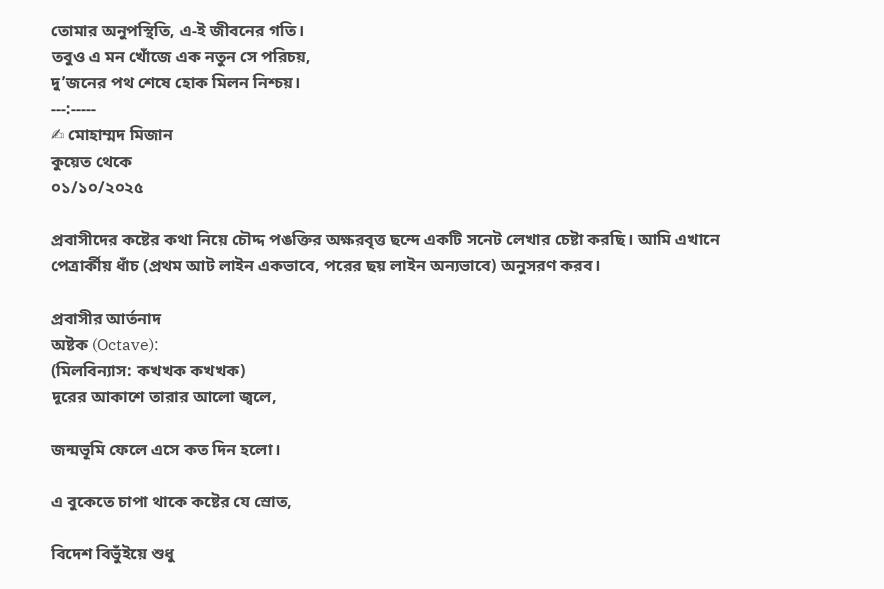তোমার অনুপস্থিতি, এ-ই জীবনের গতি।
তবুও এ মন খোঁজে এক নতুন সে পরিচয়,
দু’জনের পথ শেষে হোক মিলন নিশ্চয়।
---:-----
✍ মোহাম্মদ মিজান
কুয়েত থেকে
০১/১০/২০২৫

প্রবাসীদের কষ্টের কথা নিয়ে চৌদ্দ পঙক্তির অক্ষরবৃত্ত ছন্দে একটি সনেট লেখার চেষ্টা করছি। আমি এখানে পেত্রার্কীয় ধাঁচ (প্রথম আট লাইন একভাবে, পরের ছয় লাইন অন্যভাবে) অনুসরণ করব।

প্রবাসীর আর্তনাদ
অষ্টক (Octave):
(মিলবিন্যাস: কখখক কখখক)
দূরের আকাশে তারার আলো জ্বলে,

জন্মভূমি ফেলে এসে কত দিন হলো।

এ বুকেতে চাপা থাকে কষ্টের যে স্রোত,

বিদেশ বিভুঁইয়ে শুধু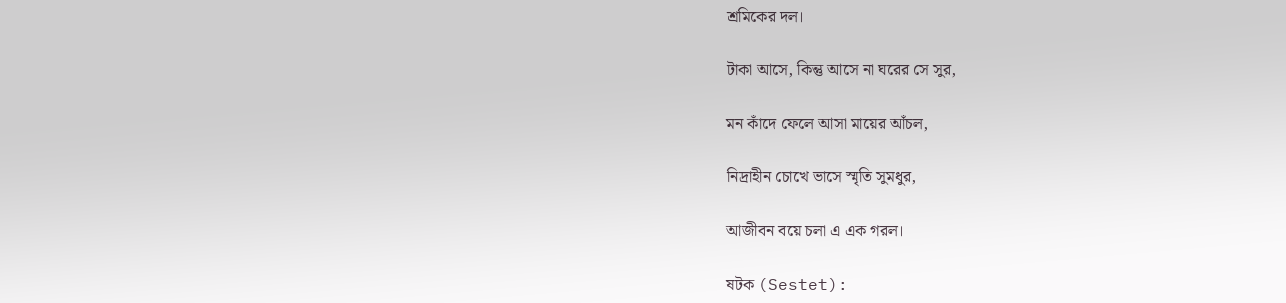শ্রমিকের দল।

টাকা আসে, কিন্তু আসে না ঘরের সে সুর,

মন কাঁদে ফেলে আসা মায়ের আঁচল,

নিদ্রাহীন চোখে ভাসে স্মৃতি সুমধুর,

আজীবন বয়ে চলা এ এক গরল।

ষটক (Sestet):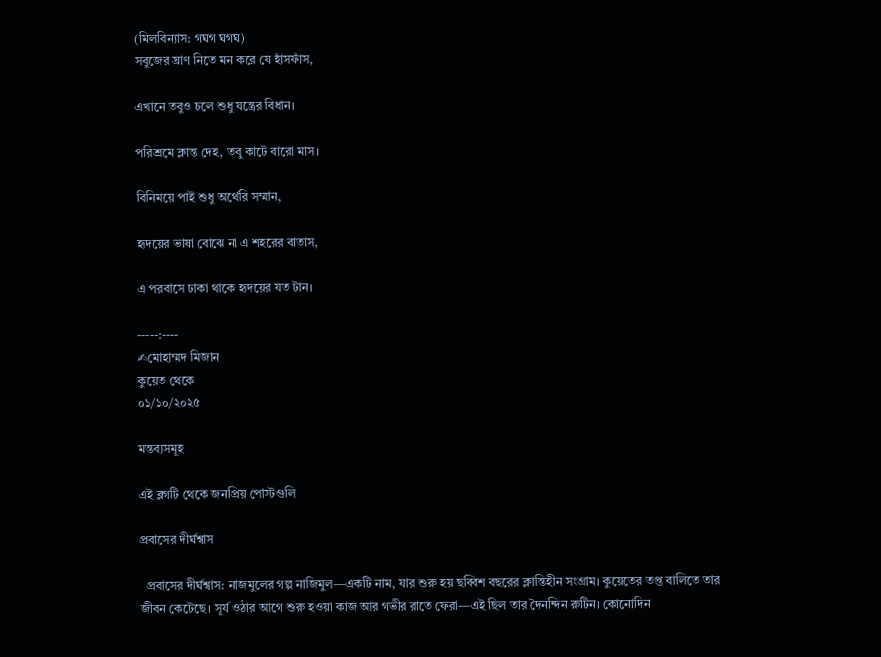(মিলবিন্যাস: গঘগ ঘগঘ)
সবুজের ঘ্রাণ নিতে মন করে যে হাঁসফাঁস,

এখানে তবুও চলে শুধু যন্ত্রের বিধান।

পরিশ্রমে ক্লান্ত দেহ, তবু কাটে বারো মাস।

বিনিময়ে পাই শুধু অর্থেরি সম্মান,

হৃদয়ের ভাষা বোঝে না এ শহরের বাতাস,

এ পরবাসে ঢাকা থাকে হৃদয়ের যত টান।

-----:----
✍মোহাম্মদ মিজান
কুয়েত থেকে
০১/১০/২০২৫

মন্তব্যসমূহ

এই ব্লগটি থেকে জনপ্রিয় পোস্টগুলি

প্রবাসের দীর্ঘশ্বাস

  প্রবাসের দীর্ঘশ্বাস: নাজমুলের গল্প নাজিমুল—একটি নাম, যার শুরু হয় ছব্বিশ বছরের ক্লান্তিহীন সংগ্রাম। কুয়েতের তপ্ত বালিতে তার জীবন কেটেছে। সূর্য ওঠার আগে শুরু হওয়া কাজ আর গভীর রাতে ফেরা—এই ছিল তার দৈনন্দিন রুটিন। কোনোদিন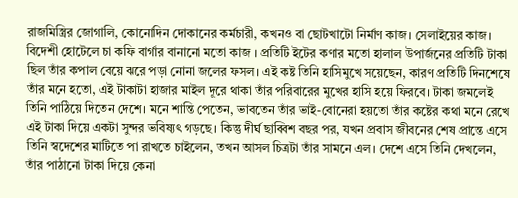রাজমিস্ত্রির জোগালি, কোনোদিন দোকানের কর্মচারী, কখনও বা ছোটখাটো নির্মাণ কাজ। সেলাইয়ের কাজ। বিদেশী হোটেলে চা কফি বার্গার বানানো মতো কাজ । প্রতিটি ইটের কণার মতো হালাল উপার্জনের প্রতিটি টাকা ছিল তাঁর কপাল বেয়ে ঝরে পড়া নোনা জলের ফসল। এই কষ্ট তিনি হাসিমুখে সয়েছেন, কারণ প্রতিটি দিনশেষে তাঁর মনে হতো, এই টাকাটা হাজার মাইল দূরে থাকা তাঁর পরিবারের মুখের হাসি হয়ে ফিরবে। টাকা জমলেই তিনি পাঠিয়ে দিতেন দেশে। মনে শান্তি পেতেন, ভাবতেন তাঁর ভাই-বোনেরা হয়তো তাঁর কষ্টের কথা মনে রেখে এই টাকা দিয়ে একটা সুন্দর ভবিষ্যৎ গড়ছে। কিন্তু দীর্ঘ ছাব্বিশ বছর পর, যখন প্রবাস জীবনের শেষ প্রান্তে এসে তিনি স্বদেশের মাটিতে পা রাখতে চাইলেন, তখন আসল চিত্রটা তাঁর সামনে এল। দেশে এসে তিনি দেখলেন, তাঁর পাঠানো টাকা দিয়ে কেনা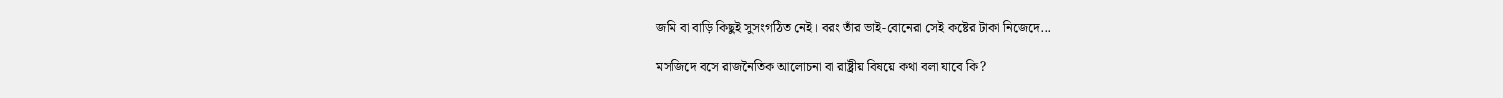জমি বা বাড়ি কিছুই সুসংগঠিত নেই। বরং তাঁর ভাই-বোনেরা সেই কষ্টের টাকা নিজেদে...

মসজিদে বসে রাজনৈতিক আলোচনা বা রাষ্ট্রীয় বিষয়ে কথা বলা যাবে কি?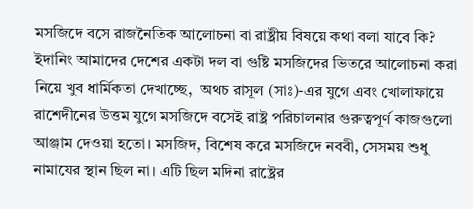মসজিদে বসে রাজনৈতিক আলোচনা বা রাষ্ট্রীয় বিষয়ে কথা বলা যাবে কি?  ইদানিং আমাদের দেশের একটা দল বা গুষ্টি মসজিদের ভিতরে আলোচনা করা নিয়ে খুব ধার্মিকতা দেখাচ্ছে,  অথচ রাসূল (সাঃ)-এর যুগে এবং খোলাফায়ে রাশেদীনের উত্তম যুগে মসজিদে বসেই রাষ্ট্র পরিচালনার গুরুত্বপূর্ণ কাজগুলো আঞ্জাম দেওয়া হতো। মসজিদ, বিশেষ করে মসজিদে নববী, সেসময় শুধু নামাযের স্থান ছিল না। এটি ছিল মদিনা রাষ্ট্রের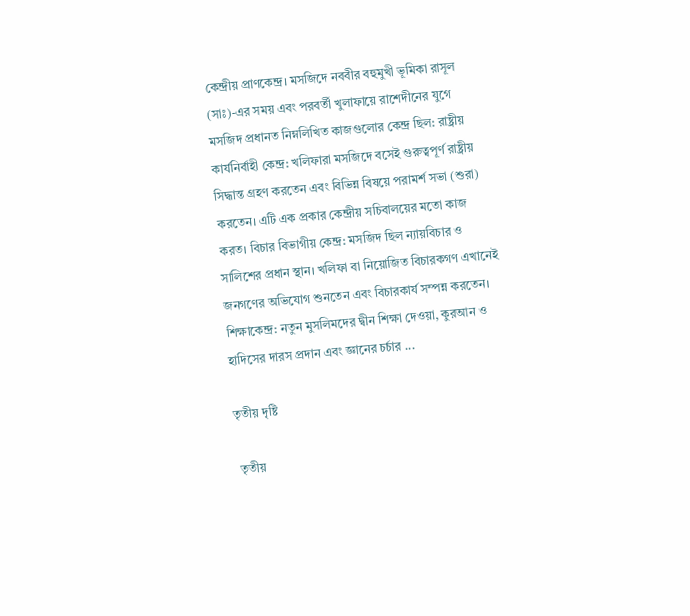কেন্দ্রীয় প্রাণকেন্দ্র। মসজিদে নববীর বহুমুখী ভূমিকা রাসূল (সাঃ)-এর সময় এবং পরবর্তী খুলাফায়ে রাশেদীনের যুগে মসজিদ প্রধানত নিম্নলিখিত কাজগুলোর কেন্দ্র ছিল: রাষ্ট্রীয় কার্যনির্বাহী কেন্দ্র: খলিফারা মসজিদে বসেই গুরুত্বপূর্ণ রাষ্ট্রীয় সিদ্ধান্ত গ্রহণ করতেন এবং বিভিন্ন বিষয়ে পরামর্শ সভা (শুরা) করতেন। এটি এক প্রকার কেন্দ্রীয় সচিবালয়ের মতো কাজ করত। বিচার বিভাগীয় কেন্দ্র: মসজিদ ছিল ন্যায়বিচার ও সালিশের প্রধান স্থান। খলিফা বা নিয়োজিত বিচারকগণ এখানেই জনগণের অভিযোগ শুনতেন এবং বিচারকার্য সম্পন্ন করতেন। শিক্ষাকেন্দ্র: নতুন মুসলিমদের দ্বীন শিক্ষা দেওয়া, কুরআন ও হাদিসের দারস প্রদান এবং জ্ঞানের চর্চার ...

তৃতীয় দৃষ্টি

 তৃতীয়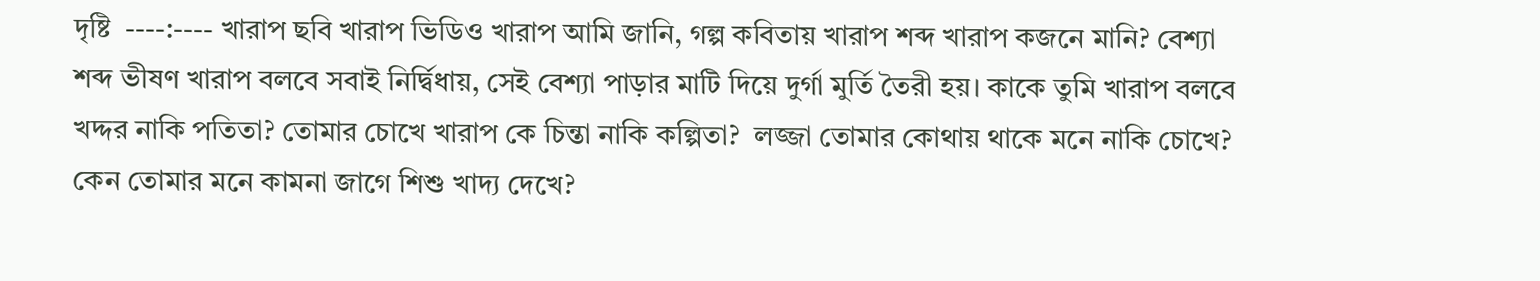দৃষ্টি  ----:---- খারাপ ছবি খারাপ ভিডিও খারাপ আমি জানি, গল্প কবিতায় খারাপ শব্দ খারাপ কজনে মানি? বেশ্যা শব্দ ভীষণ খারাপ বলবে সবাই নির্দ্বিধায়, সেই বেশ্যা পাড়ার মাটি দিয়ে দুর্গা মুর্তি তৈরী হয়। কাকে তুমি খারাপ বলবে খদ্দর নাকি পতিতা? তোমার চোখে খারাপ কে চিন্তা নাকি কল্পিতা?  লজ্জা তোমার কোথায় থাকে মনে নাকি চোখে?  কেন তোমার মনে কামনা জাগে শিশু খাদ্য দেখে?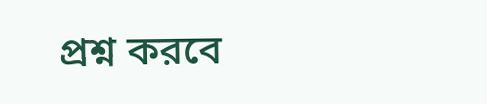প্রশ্ন করবে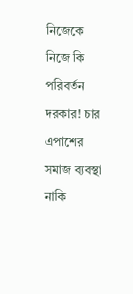নিজেকে নিজে কি পরিবর্তন দরকার! চার এপাশের সমাজ ব্যবস্থা নাকি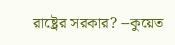রাষ্ট্রের সরকার? --কুয়েত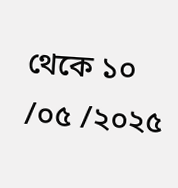থেকে ১০ /০৫ /২০২৫